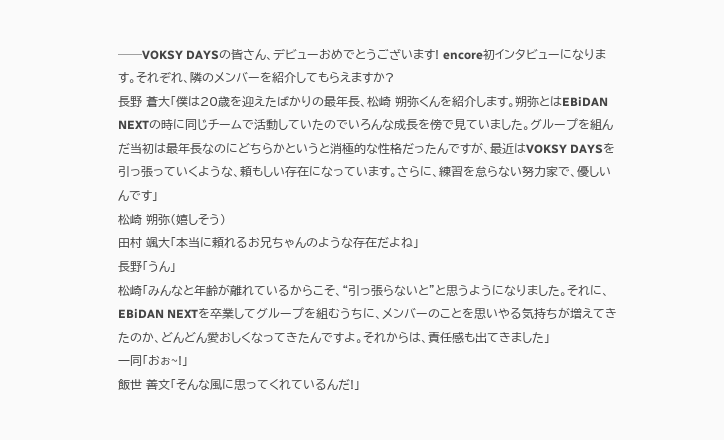──VOKSY DAYSの皆さん、デビューおめでとうございます! encore初インタビューになります。それぞれ、隣のメンバーを紹介してもらえますか?
長野 蒼大「僕は20歳を迎えたばかりの最年長、松崎 朔弥くんを紹介します。朔弥とはEBiDAN NEXTの時に同じチームで活動していたのでいろんな成長を傍で見ていました。グループを組んだ当初は最年長なのにどちらかというと消極的な性格だったんですが、最近はVOKSY DAYSを引っ張っていくような、頼もしい存在になっています。さらに、練習を怠らない努力家で、優しいんです」
松崎 朔弥(嬉しそう)
田村 颯大「本当に頼れるお兄ちゃんのような存在だよね」
長野「うん」
松崎「みんなと年齢が離れているからこそ、“引っ張らないと”と思うようになりました。それに、EBiDAN NEXTを卒業してグループを組むうちに、メンバーのことを思いやる気持ちが増えてきたのか、どんどん愛おしくなってきたんですよ。それからは、責任感も出てきました」
一同「おぉ~!」
飯世 善文「そんな風に思ってくれているんだ!」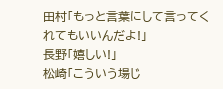田村「もっと言葉にして言ってくれてもいいんだよ!」
長野「嬉しい!」
松崎「こういう場じ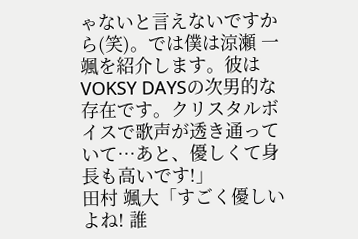ゃないと言えないですから(笑)。では僕は涼瀬 一颯を紹介します。彼はVOKSY DAYSの次男的な存在です。クリスタルボイスで歌声が透き通っていて…あと、優しくて身長も高いです!」
田村 颯大「すごく優しいよね! 誰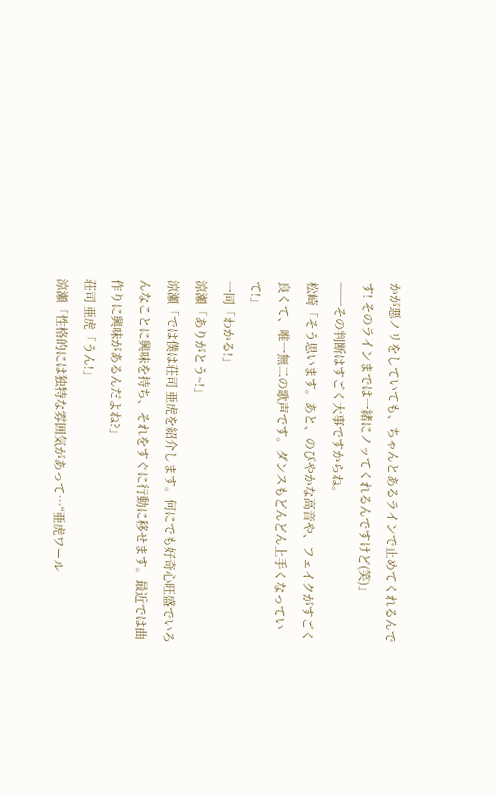かが悪ノリをしていても、ちゃんとあるラインで止めてくれるんです! そのラインまでは一緒にノッてくれるんですけど(笑)」
──その判断はすごく大事ですからね。
松崎「そう思います。あと、のびやかな高音や、フェイクがすごく良くて、唯一無二の歌声です。ダンスもどんどん上手くなっていて!」
一同「わかる!」
涼瀬「ありがとう~!」
涼瀬「では僕は荘司 亜虎を紹介します。何にでも好奇心旺盛でいろんなことに興味を持ち、それをすぐに行動に移せます。最近では曲作りに興味があるんだよね?」
荘司 亜虎「うん!」
涼瀬「性格的には独特な雰囲気があって…“亜虎ワール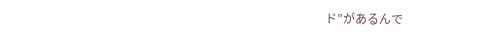ド”があるんで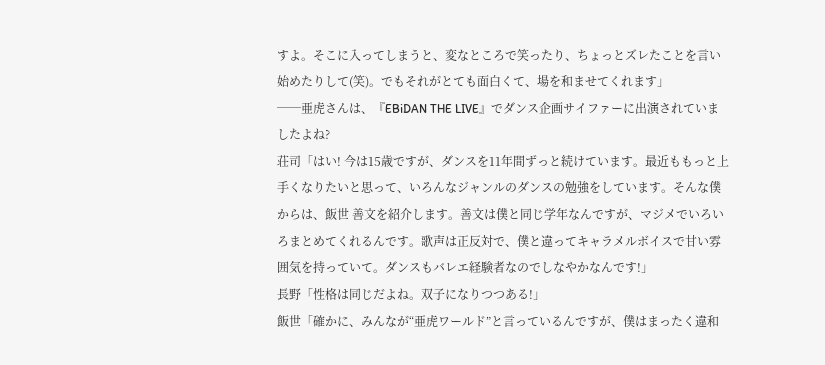すよ。そこに入ってしまうと、変なところで笑ったり、ちょっとズレたことを言い始めたりして(笑)。でもそれがとても面白くて、場を和ませてくれます」
──亜虎さんは、『EBiDAN THE LIVE』でダンス企画サイファーに出演されていましたよね?
荘司「はい! 今は15歳ですが、ダンスを11年間ずっと続けています。最近ももっと上手くなりたいと思って、いろんなジャンルのダンスの勉強をしています。そんな僕からは、飯世 善文を紹介します。善文は僕と同じ学年なんですが、マジメでいろいろまとめてくれるんです。歌声は正反対で、僕と違ってキャラメルボイスで甘い雰囲気を持っていて。ダンスもバレエ経験者なのでしなやかなんです!」
長野「性格は同じだよね。双子になりつつある!」
飯世「確かに、みんなが“亜虎ワールド”と言っているんですが、僕はまったく違和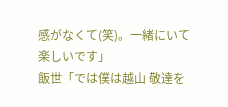感がなくて(笑)。一緒にいて楽しいです」
飯世「では僕は越山 敬達を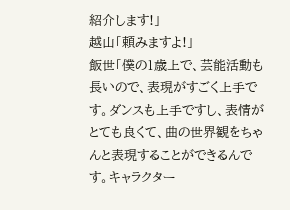紹介します!」
越山「頼みますよ!」
飯世「僕の1歳上で、芸能活動も長いので、表現がすごく上手です。ダンスも上手ですし、表情がとても良くて、曲の世界観をちゃんと表現することができるんです。キャラクター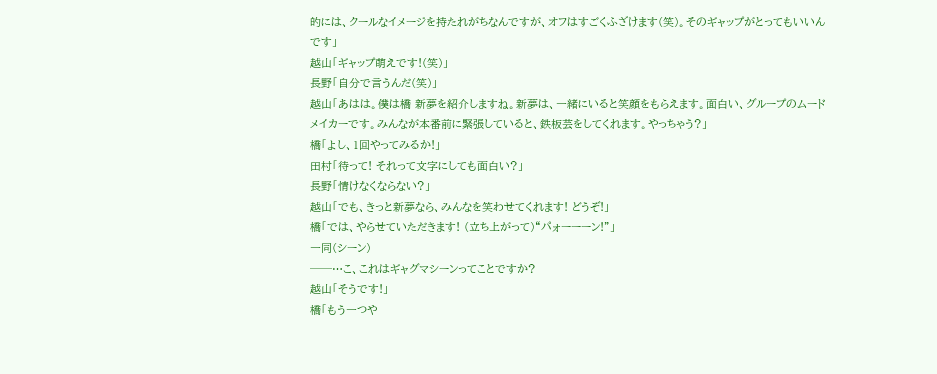的には、クールなイメージを持たれがちなんですが、オフはすごくふざけます(笑)。そのギャップがとってもいいんです」
越山「ギャップ萌えです!(笑)」
長野「自分で言うんだ(笑)」
越山「あはは。僕は橋 新夢を紹介しますね。新夢は、一緒にいると笑顔をもらえます。面白い、グループのムードメイカーです。みんなが本番前に緊張していると、鉄板芸をしてくれます。やっちゃう?」
橋「よし、1回やってみるか!」
田村「待って! それって文字にしても面白い?」
長野「情けなくならない?」
越山「でも、きっと新夢なら、みんなを笑わせてくれます! どうぞ!」
橋「では、やらせていただきます! (立ち上がって)“パォーーーン!”」
一同(シーン)
──…こ、これはギャグマシーンってことですか?
越山「そうです!」
橋「もう一つや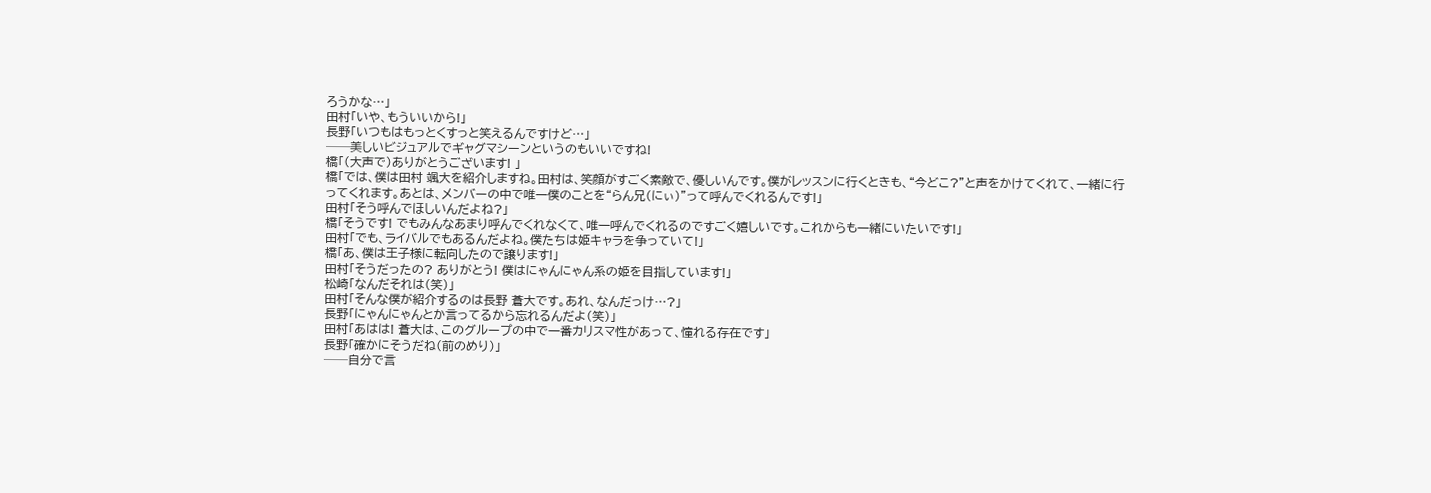ろうかな…」
田村「いや、もういいから!」
長野「いつもはもっとくすっと笑えるんですけど…」
──美しいビジュアルでギャグマシーンというのもいいですね!
橋「(大声で)ありがとうございます! 」
橋「では、僕は田村 颯大を紹介しますね。田村は、笑顔がすごく素敵で、優しいんです。僕がレッスンに行くときも、“今どこ?”と声をかけてくれて、一緒に行ってくれます。あとは、メンバーの中で唯一僕のことを“らん兄(にぃ)”って呼んでくれるんです!」
田村「そう呼んでほしいんだよね?」
橋「そうです! でもみんなあまり呼んでくれなくて、唯一呼んでくれるのですごく嬉しいです。これからも一緒にいたいです!」
田村「でも、ライバルでもあるんだよね。僕たちは姫キャラを争っていて!」
橋「あ、僕は王子様に転向したので譲ります!」
田村「そうだったの? ありがとう! 僕はにゃんにゃん系の姫を目指しています!」
松崎「なんだそれは(笑)」
田村「そんな僕が紹介するのは長野 蒼大です。あれ、なんだっけ…?」
長野「にゃんにゃんとか言ってるから忘れるんだよ(笑)」
田村「あはは! 蒼大は、このグループの中で一番カリスマ性があって、憧れる存在です」
長野「確かにそうだね(前のめり)」
──自分で言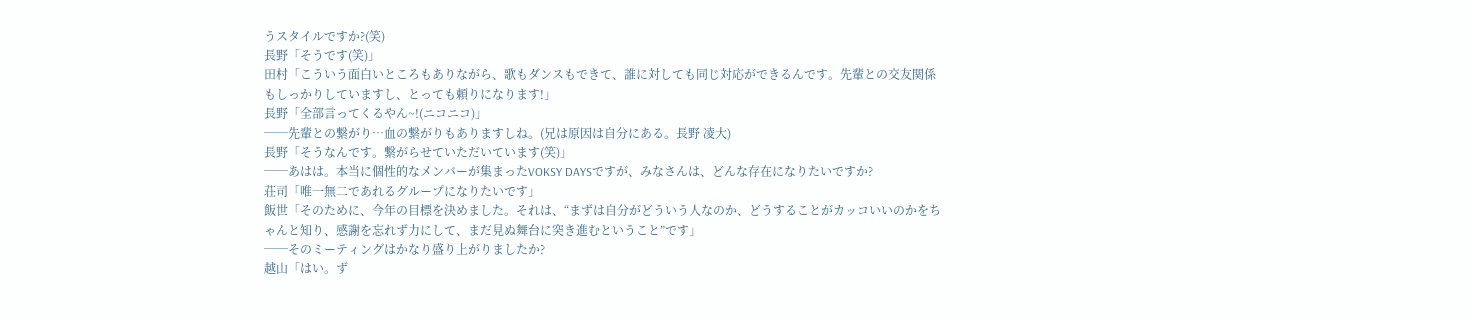うスタイルですか?(笑)
長野「そうです(笑)」
田村「こういう面白いところもありながら、歌もダンスもできて、誰に対しても同じ対応ができるんです。先輩との交友関係もしっかりしていますし、とっても頼りになります!」
長野「全部言ってくるやん~!(ニコニコ)」
──先輩との繋がり…血の繋がりもありますしね。(兄は原因は自分にある。長野 凌大)
長野「そうなんです。繋がらせていただいています(笑)」
──あはは。本当に個性的なメンバーが集まったVOKSY DAYSですが、みなさんは、どんな存在になりたいですか?
荘司「唯一無二であれるグループになりたいです」
飯世「そのために、今年の目標を決めました。それは、“まずは自分がどういう人なのか、どうすることがカッコいいのかをちゃんと知り、感謝を忘れず力にして、まだ見ぬ舞台に突き進むということ”です」
──そのミーティングはかなり盛り上がりましたか?
越山「はい。ず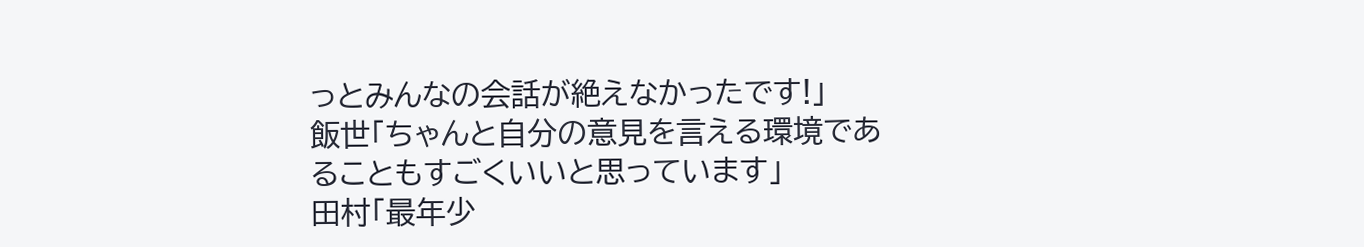っとみんなの会話が絶えなかったです!」
飯世「ちゃんと自分の意見を言える環境であることもすごくいいと思っています」
田村「最年少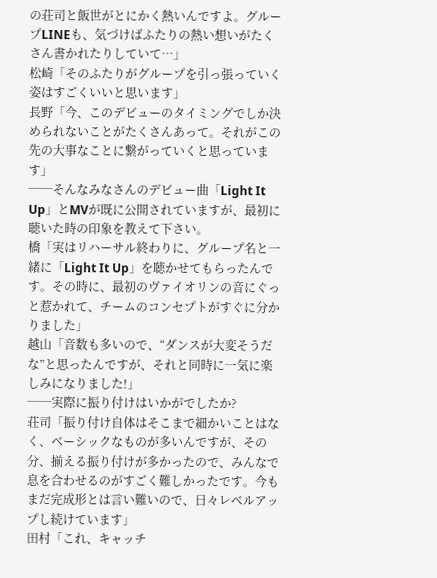の荘司と飯世がとにかく熱いんですよ。グループLINEも、気づけばふたりの熱い想いがたくさん書かれたりしていて…」
松崎「そのふたりがグループを引っ張っていく姿はすごくいいと思います」
長野「今、このデビューのタイミングでしか決められないことがたくさんあって。それがこの先の大事なことに繋がっていくと思っています」
──そんなみなさんのデビュー曲「Light It Up」とMVが既に公開されていますが、最初に聴いた時の印象を教えて下さい。
橋「実はリハーサル終わりに、グループ名と一緒に「Light It Up」を聴かせてもらったんです。その時に、最初のヴァイオリンの音にぐっと惹かれて、チームのコンセプトがすぐに分かりました」
越山「音数も多いので、“ダンスが大変そうだな”と思ったんですが、それと同時に一気に楽しみになりました!」
──実際に振り付けはいかがでしたか?
荘司「振り付け自体はそこまで細かいことはなく、ベーシックなものが多いんですが、その分、揃える振り付けが多かったので、みんなで息を合わせるのがすごく難しかったです。今もまだ完成形とは言い難いので、日々レベルアップし続けています」
田村「これ、キャッチ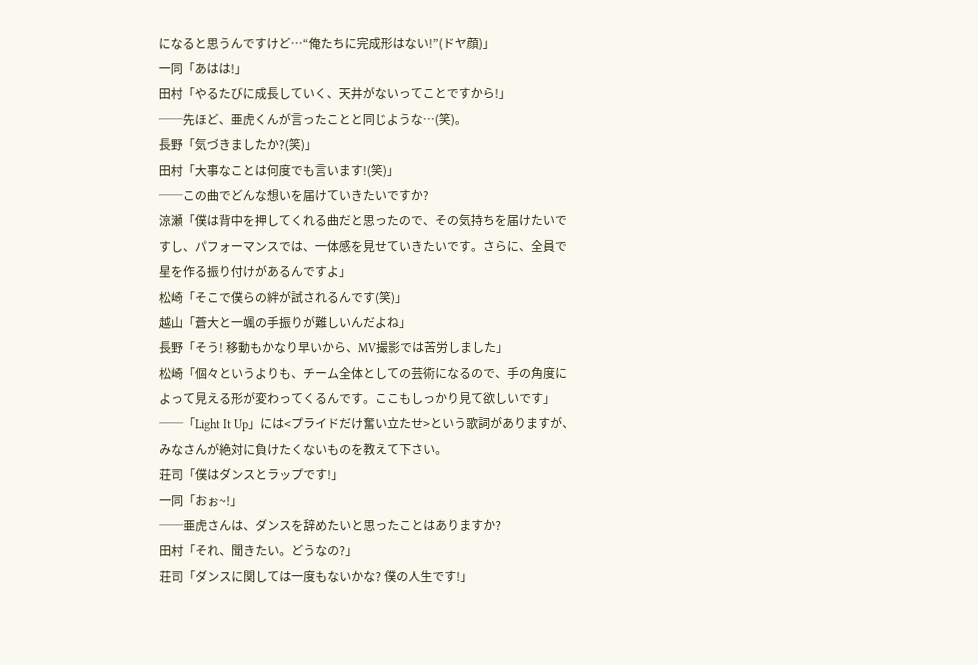になると思うんですけど…“俺たちに完成形はない!”(ドヤ顔)」
一同「あはは!」
田村「やるたびに成長していく、天井がないってことですから!」
──先ほど、亜虎くんが言ったことと同じような…(笑)。
長野「気づきましたか?(笑)」
田村「大事なことは何度でも言います!(笑)」
──この曲でどんな想いを届けていきたいですか?
涼瀬「僕は背中を押してくれる曲だと思ったので、その気持ちを届けたいですし、パフォーマンスでは、一体感を見せていきたいです。さらに、全員で星を作る振り付けがあるんですよ」
松崎「そこで僕らの絆が試されるんです(笑)」
越山「蒼大と一颯の手振りが難しいんだよね」
長野「そう! 移動もかなり早いから、MV撮影では苦労しました」
松崎「個々というよりも、チーム全体としての芸術になるので、手の角度によって見える形が変わってくるんです。ここもしっかり見て欲しいです」
──「Light It Up」には<プライドだけ奮い⽴たせ>という歌詞がありますが、みなさんが絶対に負けたくないものを教えて下さい。
荘司「僕はダンスとラップです!」
一同「おぉ~!」
──亜虎さんは、ダンスを辞めたいと思ったことはありますか?
田村「それ、聞きたい。どうなの?」
荘司「ダンスに関しては一度もないかな? 僕の人生です!」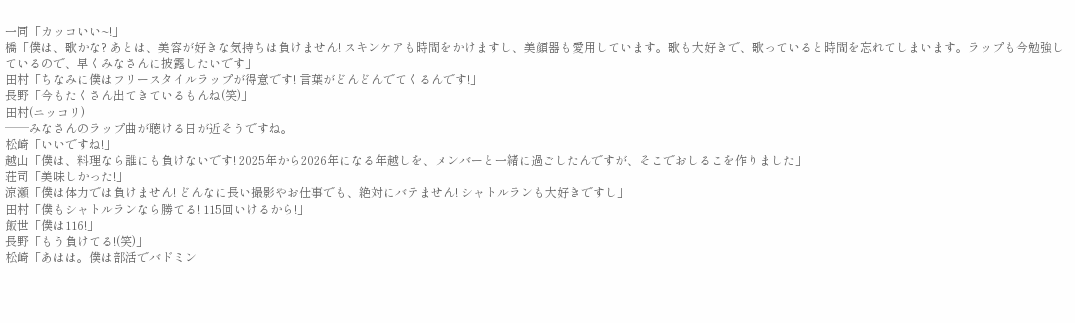一同「カッコいい~!」
橋「僕は、歌かな? あとは、美容が好きな気持ちは負けません! スキンケアも時間をかけますし、美顔器も愛用しています。歌も大好きで、歌っていると時間を忘れてしまいます。ラップも今勉強しているので、早くみなさんに披露したいです」
田村「ちなみに僕はフリースタイルラップが得意です! 言葉がどんどんでてくるんです!」
長野「今もたくさん出てきているもんね(笑)」
田村(ニッコリ)
──みなさんのラップ曲が聴ける日が近そうですね。
松崎「いいですね!」
越山「僕は、料理なら誰にも負けないです! 2025年から2026年になる年越しを、メンバーと一緒に過ごしたんですが、そこでおしるこを作りました」
荘司「美味しかった!」
涼瀬「僕は体力では負けません! どんなに長い撮影やお仕事でも、絶対にバテません! シャトルランも大好きですし」
田村「僕もシャトルランなら勝てる! 115回いけるから!」
飯世「僕は116!」
長野「もう負けてる!(笑)」
松崎「あはは。僕は部活でバドミン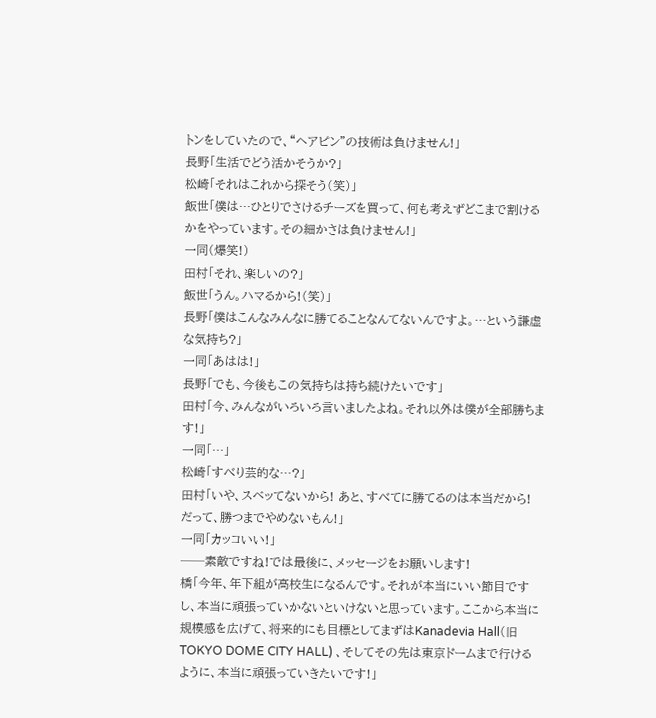トンをしていたので、“ヘアピン”の技術は負けません!」
長野「生活でどう活かそうか?」
松崎「それはこれから探そう(笑)」
飯世「僕は…ひとりでさけるチーズを買って、何も考えずどこまで割けるかをやっています。その細かさは負けません!」
一同(爆笑!)
田村「それ、楽しいの?」
飯世「うん。ハマるから!(笑)」
長野「僕はこんなみんなに勝てることなんてないんですよ。…という謙虚な気持ち?」
一同「あはは!」
長野「でも、今後もこの気持ちは持ち続けたいです」
田村「今、みんながいろいろ言いましたよね。それ以外は僕が全部勝ちます!」
一同「…」
松崎「すべり芸的な…?」
田村「いや、スベッてないから! あと、すべてに勝てるのは本当だから! だって、勝つまでやめないもん!」
一同「カッコいい!」
──素敵ですね!では最後に、メッセージをお願いします!
橋「今年、年下組が高校生になるんです。それが本当にいい節目ですし、本当に頑張っていかないといけないと思っています。ここから本当に規模感を広げて、将来的にも目標としてまずはKanadevia Hall(旧TOKYO DOME CITY HALL) 、そしてその先は東京ドームまで行けるように、本当に頑張っていきたいです!」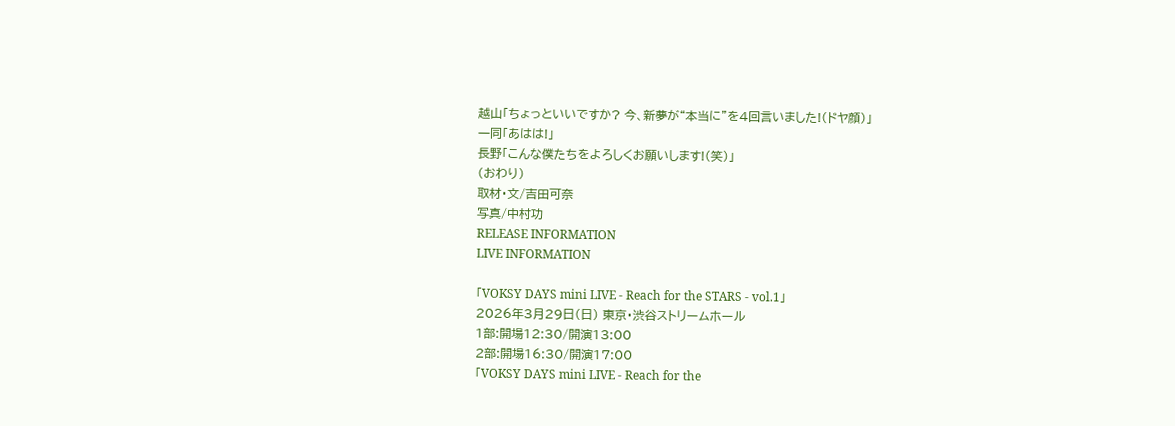越山「ちょっといいですか? 今、新夢が“本当に”を4回言いました!(ドヤ顔)」
一同「あはは!」
長野「こんな僕たちをよろしくお願いします!(笑)」
(おわり)
取材・文/吉田可奈
写真/中村功
RELEASE INFORMATION
LIVE INFORMATION

「VOKSY DAYS mini LIVE - Reach for the STARS - vol.1」
2026年3月29日(日) 東京・渋谷ストリームホール
1部:開場12:30/開演13:00
2部:開場16:30/開演17:00
「VOKSY DAYS mini LIVE - Reach for the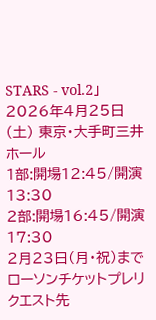STARS - vol.2」
2026年4月25日(土) 東京・大手町三井ホール
1部:開場12:45/開演13:30
2部:開場16:45/開演17:30
2月23日(月・祝)までローソンチケットプレリクエスト先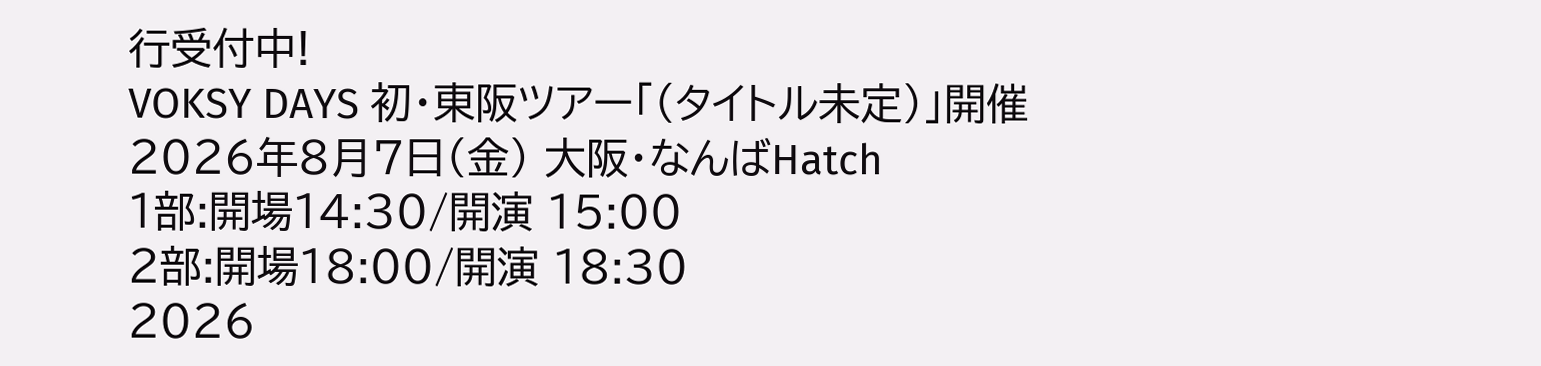行受付中!
VOKSY DAYS 初・東阪ツアー「(タイトル未定)」開催
2026年8月7日(金) 大阪・なんばHatch
1部:開場14:30/開演 15:00
2部:開場18:00/開演 18:30
2026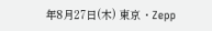年8月27日(木) 東京・Zepp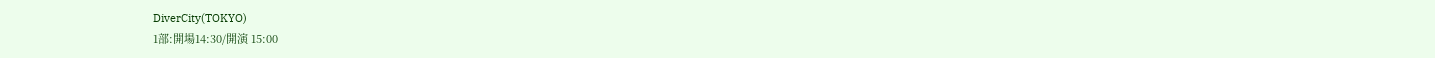DiverCity(TOKYO)
1部:開場14:30/開演 15:00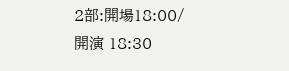2部:開場18:00/開演 18:30